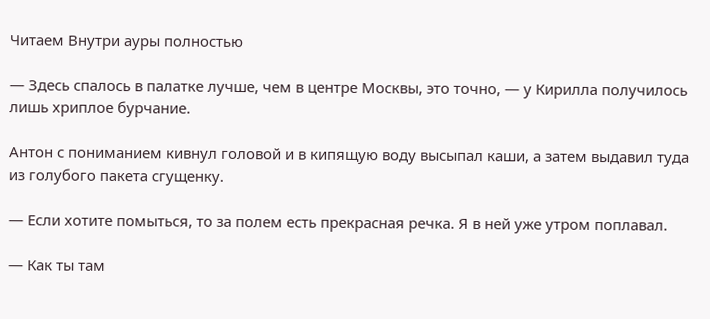Читаем Внутри ауры полностью

— Здесь спалось в палатке лучше, чем в центре Москвы, это точно, — у Кирилла получилось лишь хриплое бурчание.

Антон с пониманием кивнул головой и в кипящую воду высыпал каши, а затем выдавил туда из голубого пакета сгущенку.

— Если хотите помыться, то за полем есть прекрасная речка. Я в ней уже утром поплавал.

— Как ты там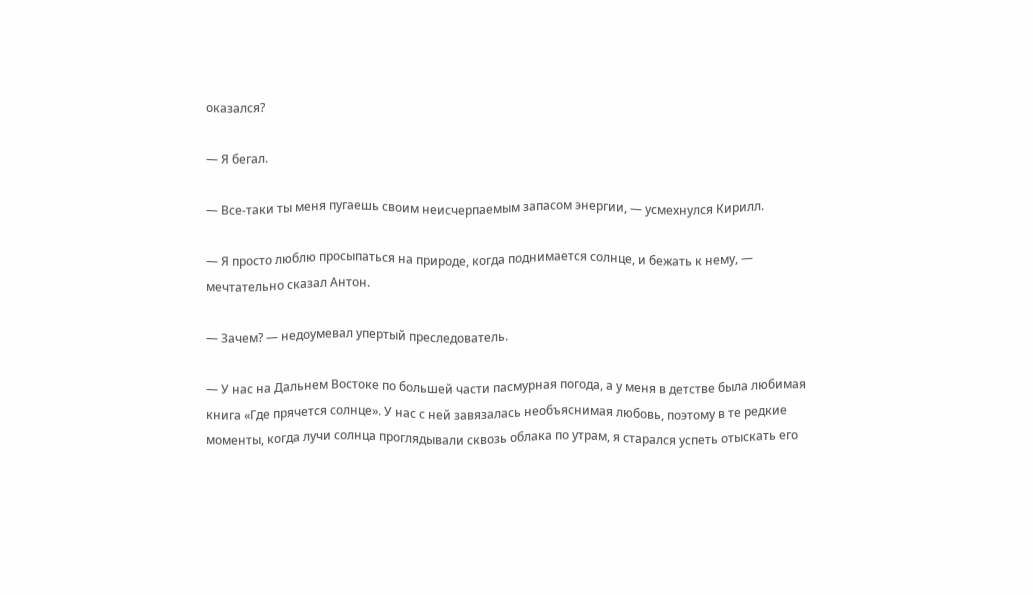оказался?

— Я бегал.

— Все-таки ты меня пугаешь своим неисчерпаемым запасом энергии, — усмехнулся Кирилл.

— Я просто люблю просыпаться на природе, когда поднимается солнце, и бежать к нему, — мечтательно сказал Антон.

— Зачем? — недоумевал упертый преследователь.

— У нас на Дальнем Востоке по большей части пасмурная погода, а у меня в детстве была любимая книга «Где прячется солнце». У нас с ней завязалась необъяснимая любовь, поэтому в те редкие моменты, когда лучи солнца проглядывали сквозь облака по утрам, я старался успеть отыскать его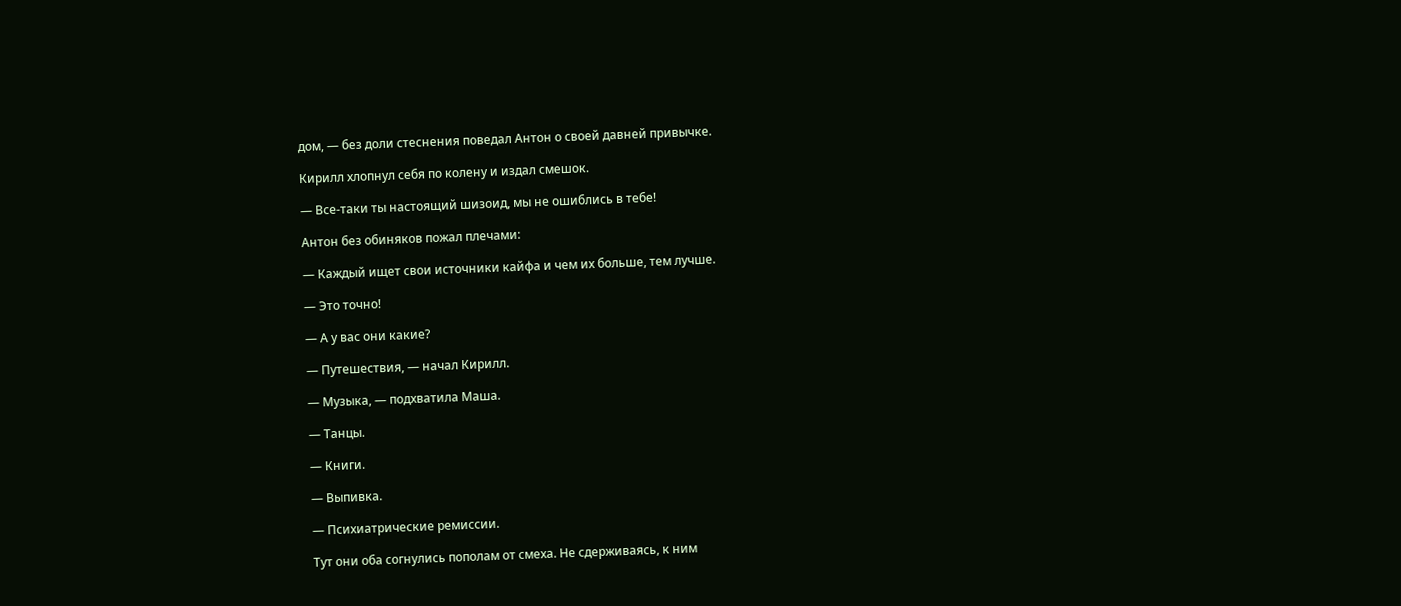дом, — без доли стеснения поведал Антон о своей давней привычке.

Кирилл хлопнул себя по колену и издал смешок.

— Все-таки ты настоящий шизоид, мы не ошиблись в тебе!

Антон без обиняков пожал плечами:

— Каждый ищет свои источники кайфа и чем их больше, тем лучше.

— Это точно!

— А у вас они какие?

— Путешествия, — начал Кирилл.

— Музыка, — подхватила Маша.

— Танцы.

— Книги.

— Выпивка.

— Психиатрические ремиссии.

Тут они оба согнулись пополам от смеха. Не сдерживаясь, к ним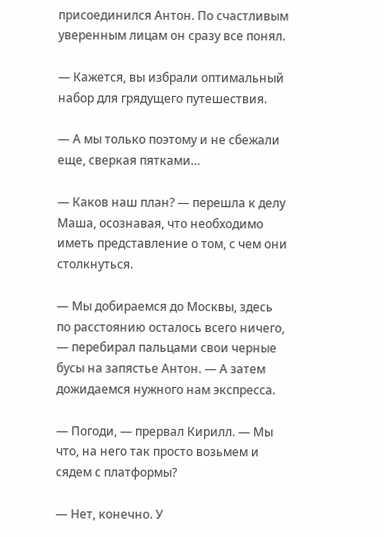присоединился Антон. По счастливым уверенным лицам он сразу все понял.

— Кажется, вы избрали оптимальный набор для грядущего путешествия.

— А мы только поэтому и не сбежали еще, сверкая пятками…

— Каков наш план? — перешла к делу Маша, осознавая, что необходимо иметь представление о том, с чем они столкнуться.

— Мы добираемся до Москвы, здесь по расстоянию осталось всего ничего, — перебирал пальцами свои черные бусы на запястье Антон. — А затем дожидаемся нужного нам экспресса.

— Погоди, — прервал Кирилл. — Мы что, на него так просто возьмем и сядем с платформы?

— Нет, конечно. У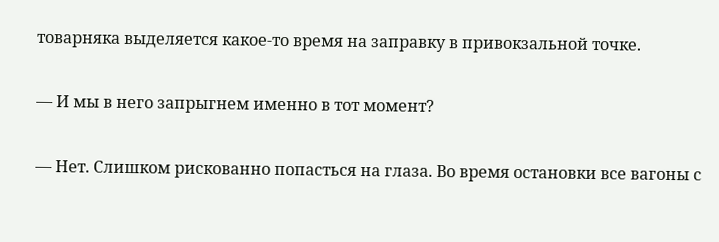товарняка выделяется какое-то время на заправку в привокзальной точке.

— И мы в него запрыгнем именно в тот момент?

— Нет. Слишком рискованно попасться на глаза. Во время остановки все вагоны с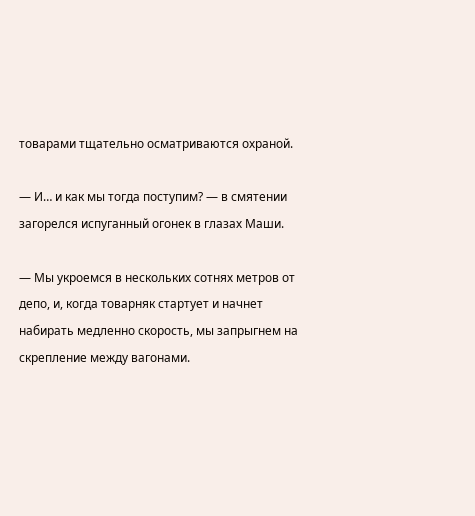товарами тщательно осматриваются охраной.

— И… и как мы тогда поступим? — в смятении загорелся испуганный огонек в глазах Маши.

— Мы укроемся в нескольких сотнях метров от депо, и, когда товарняк стартует и начнет набирать медленно скорость, мы запрыгнем на скрепление между вагонами.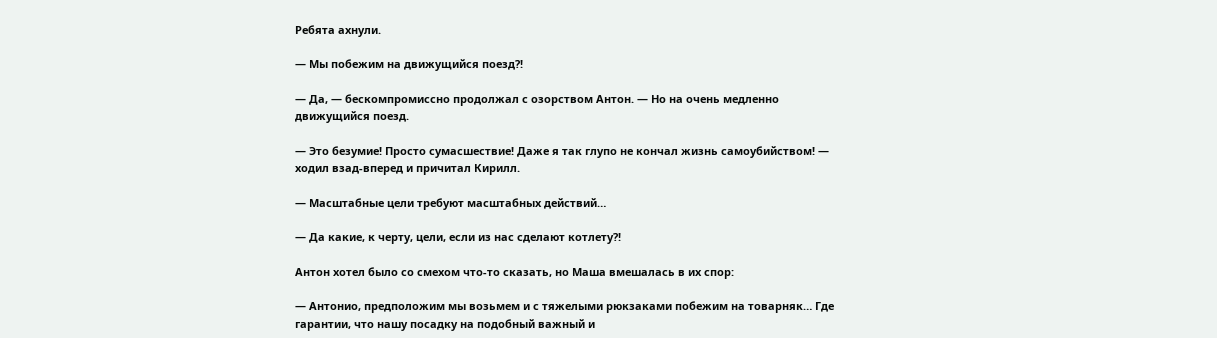Ребята ахнули.

— Мы побежим на движущийся поезд?!

— Да, — бескомпромиссно продолжал с озорством Антон. — Но на очень медленно движущийся поезд.

— Это безумие! Просто сумасшествие! Даже я так глупо не кончал жизнь самоубийством! — ходил взад-вперед и причитал Кирилл.

— Масштабные цели требуют масштабных действий…

— Да какие, к черту, цели, если из нас сделают котлету?!

Антон хотел было со смехом что-то сказать, но Маша вмешалась в их спор:

— Антонио, предположим мы возьмем и с тяжелыми рюкзаками побежим на товарняк… Где гарантии, что нашу посадку на подобный важный и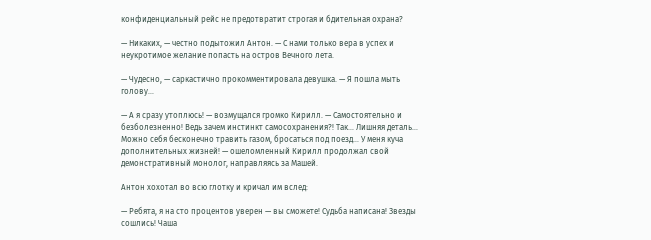конфиденциальный рейс не предотвратит строгая и бдительная охрана?

— Никаких, — честно подытожил Антон. — С нами только вера в успех и неукротимое желание попасть на остров Вечного лета.

— Чудесно, — саркастично прокомментировала девушка. — Я пошла мыть голову…

— А я сразу утоплюсь! — возмущался громко Кирилл. — Самостоятельно и безболезненно! Ведь зачем инстинкт самосохранения?! Так… Лишняя деталь… Можно себя бесконечно травить газом, бросаться под поезд… У меня куча дополнительных жизней! — ошеломленный Кирилл продолжал свой демонстративный монолог, направляясь за Машей.

Антон хохотал во всю глотку и кричал им вслед:

— Ребята, я на сто процентов уверен — вы сможете! Судьба написана! Звезды сошлись! Чаша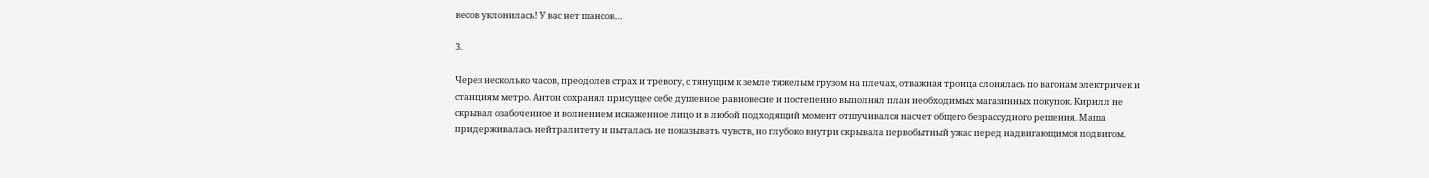весов уклонилась! У вас нет шансов…

3.

Через несколько часов, преодолев страх и тревогу, с тянущим к земле тяжелым грузом на плечах, отважная троица слонялась по вагонам электричек и станциям метро. Антон сохранял присущее себе душевное равновесие и постепенно выполнял план необходимых магазинных покупок. Кирилл не скрывал озабоченное и волнением искаженное лицо и в любой подходящий момент отшучивался насчет общего безрассудного решения. Маша придерживалась нейтралитету и пыталась не показывать чувств, но глубоко внутри скрывала первобытный ужас перед надвигающимся подвигом.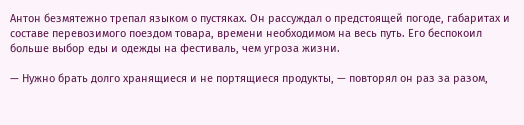Антон безмятежно трепал языком о пустяках. Он рассуждал о предстоящей погоде, габаритах и составе перевозимого поездом товара, времени необходимом на весь путь. Его беспокоил больше выбор еды и одежды на фестиваль, чем угроза жизни.

— Нужно брать долго хранящиеся и не портящиеся продукты, — повторял он раз за разом,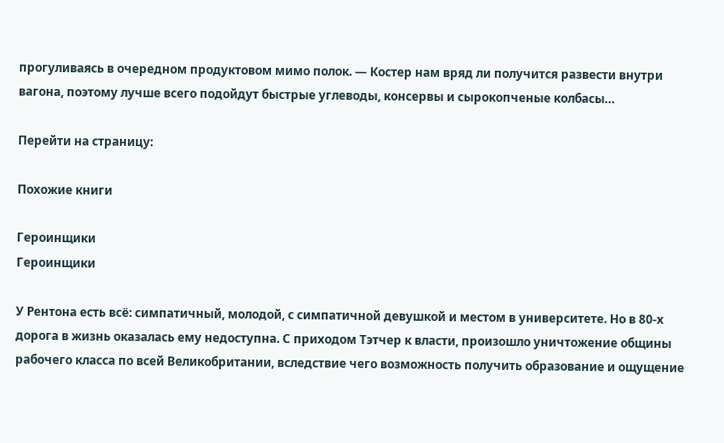прогуливаясь в очередном продуктовом мимо полок. — Костер нам вряд ли получится развести внутри вагона, поэтому лучше всего подойдут быстрые углеводы, консервы и сырокопченые колбасы…

Перейти на страницу:

Похожие книги

Героинщики
Героинщики

У Рентона есть всё: симпатичный, молодой, с симпатичной девушкой и местом в университете. Но в 80-х дорога в жизнь оказалась ему недоступна. С приходом Тэтчер к власти, произошло уничтожение общины рабочего класса по всей Великобритании, вследствие чего возможность получить образование и ощущение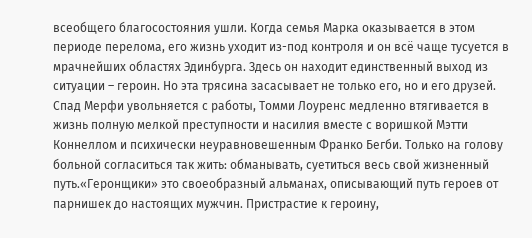всеобщего благосостояния ушли. Когда семья Марка оказывается в этом периоде перелома, его жизнь уходит из-под контроля и он всё чаще тусуется в мрачнейших областях Эдинбурга. Здесь он находит единственный выход из ситуации – героин. Но эта трясина засасывает не только его, но и его друзей. Спад Мерфи увольняется с работы, Томми Лоуренс медленно втягивается в жизнь полную мелкой преступности и насилия вместе с воришкой Мэтти Коннеллом и психически неуравновешенным Франко Бегби. Только на голову больной согласиться так жить: обманывать, суетиться весь свой жизненный путь.«Геронщики» это своеобразный альманах, описывающий путь героев от парнишек до настоящих мужчин. Пристрастие к героину,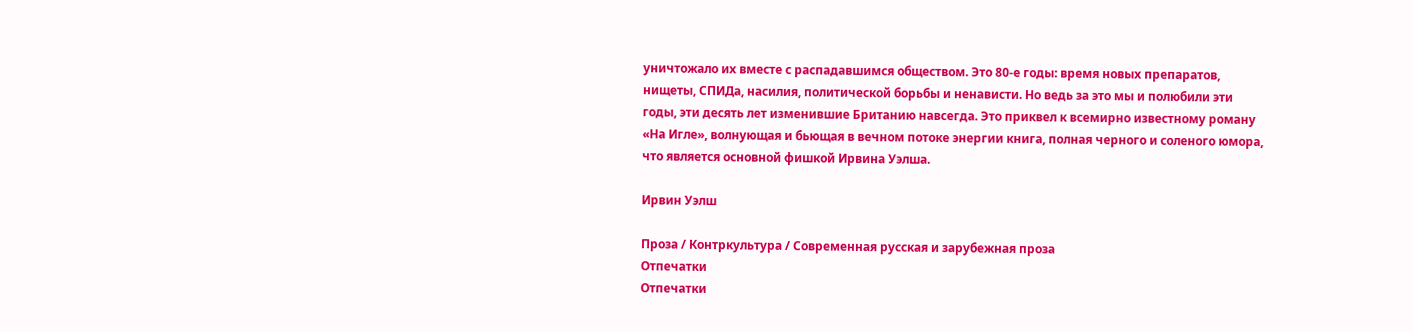уничтожало их вместе с распадавшимся обществом. Это 80-е годы: время новых препаратов, нищеты, СПИДа, насилия, политической борьбы и ненависти. Но ведь за это мы и полюбили эти годы, эти десять лет изменившие Британию навсегда. Это приквел к всемирно известному роману «На Игле», волнующая и бьющая в вечном потоке энергии книга, полная черного и соленого юмора, что является основной фишкой Ирвина Уэлша.

Ирвин Уэлш

Проза / Контркультура / Современная русская и зарубежная проза
Отпечатки
Отпечатки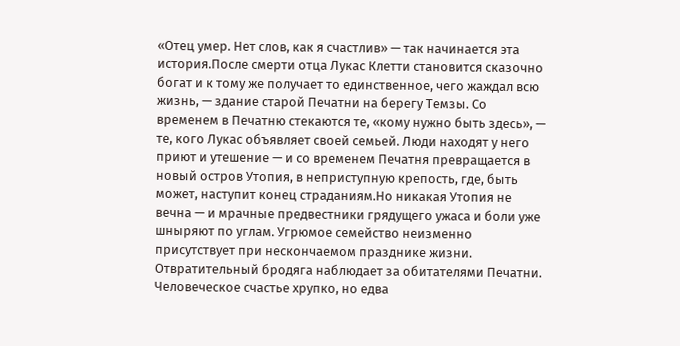«Отец умер. Нет слов, как я счастлив» — так начинается эта история.После смерти отца Лукас Клетти становится сказочно богат и к тому же получает то единственное, чего жаждал всю жизнь, — здание старой Печатни на берегу Темзы. Со временем в Печатню стекаются те, «кому нужно быть здесь», — те, кого Лукас объявляет своей семьей. Люди находят у него приют и утешение — и со временем Печатня превращается в новый остров Утопия, в неприступную крепость, где, быть может, наступит конец страданиям.Но никакая Утопия не вечна — и мрачные предвестники грядущего ужаса и боли уже шныряют по углам. Угрюмое семейство неизменно присутствует при нескончаемом празднике жизни. Отвратительный бродяга наблюдает за обитателями Печатни. Человеческое счастье хрупко, но едва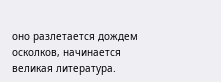оно разлетается дождем осколков, начинается великая литература.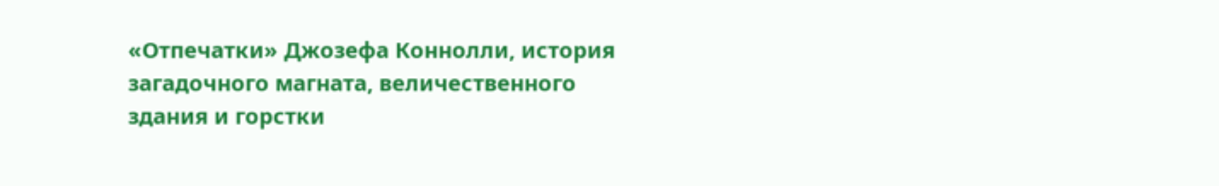«Отпечатки» Джозефа Коннолли, история загадочного магната, величественного здания и горстки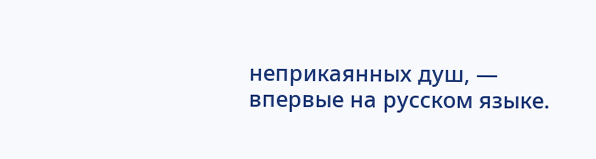неприкаянных душ, — впервые на русском языке.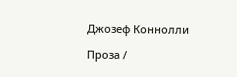Джозеф Коннолли

Проза /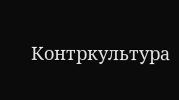Контркультура